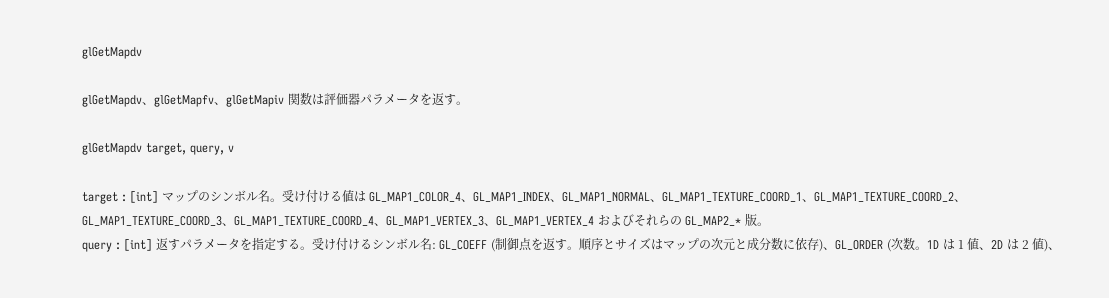glGetMapdv

glGetMapdv、glGetMapfv、glGetMapiv 関数は評価器パラメータを返す。

glGetMapdv target, query, v

target : [int] マップのシンボル名。受け付ける値は GL_MAP1_COLOR_4、GL_MAP1_INDEX、GL_MAP1_NORMAL、GL_MAP1_TEXTURE_COORD_1、GL_MAP1_TEXTURE_COORD_2、GL_MAP1_TEXTURE_COORD_3、GL_MAP1_TEXTURE_COORD_4、GL_MAP1_VERTEX_3、GL_MAP1_VERTEX_4 およびそれらの GL_MAP2_* 版。
query : [int] 返すパラメータを指定する。受け付けるシンボル名: GL_COEFF (制御点を返す。順序とサイズはマップの次元と成分数に依存)、GL_ORDER (次数。1D は 1 値、2D は 2 値)、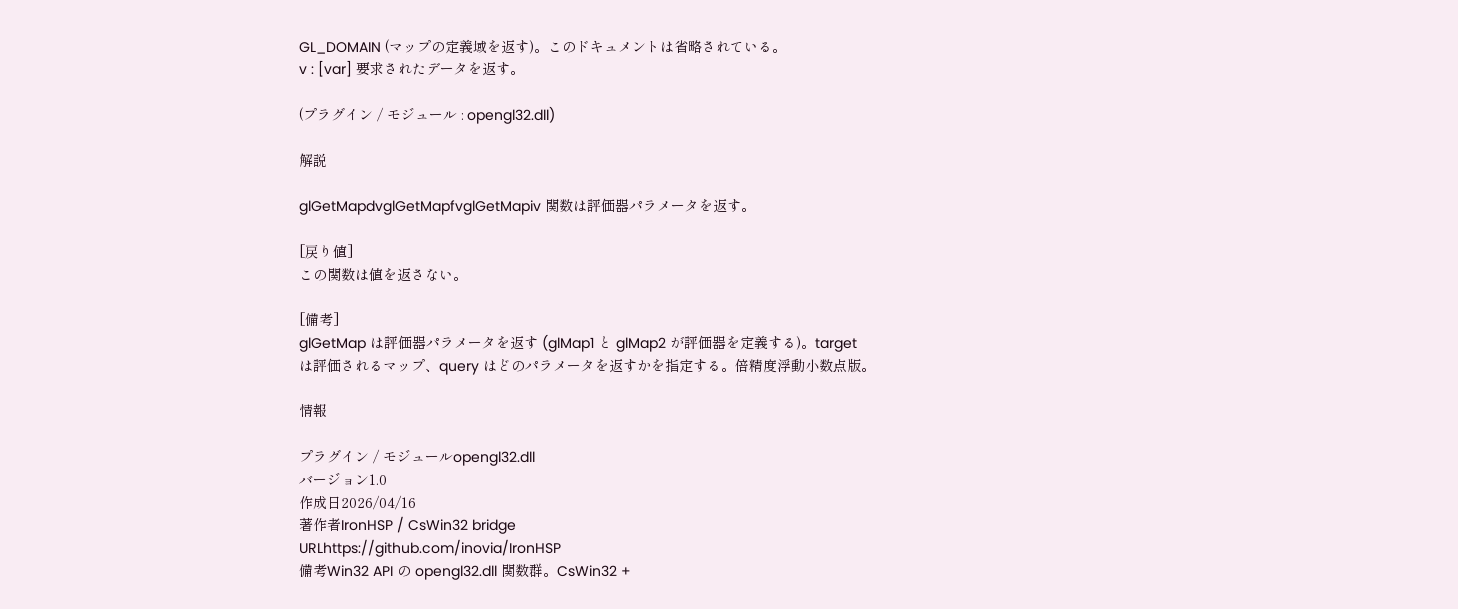GL_DOMAIN (マップの定義域を返す)。このドキュメントは省略されている。
v : [var] 要求されたデータを返す。

(プラグイン / モジュール : opengl32.dll)

解説

glGetMapdvglGetMapfvglGetMapiv 関数は評価器パラメータを返す。

[戻り値]
この関数は値を返さない。

[備考]
glGetMap は評価器パラメータを返す (glMap1 と glMap2 が評価器を定義する)。target
は評価されるマップ、query はどのパラメータを返すかを指定する。倍精度浮動小数点版。

情報

プラグイン / モジュールopengl32.dll
バージョン1.0
作成日2026/04/16
著作者IronHSP / CsWin32 bridge
URLhttps://github.com/inovia/IronHSP
備考Win32 API の opengl32.dll 関数群。CsWin32 +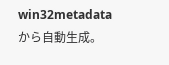win32metadata から自動生成。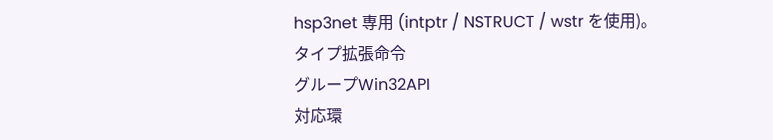hsp3net 専用 (intptr / NSTRUCT / wstr を使用)。
タイプ拡張命令
グループWin32API
対応環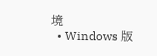境
  • Windows 版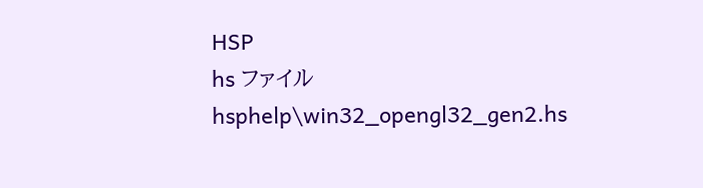HSP
hs ファイルhsphelp\win32_opengl32_gen2.hs